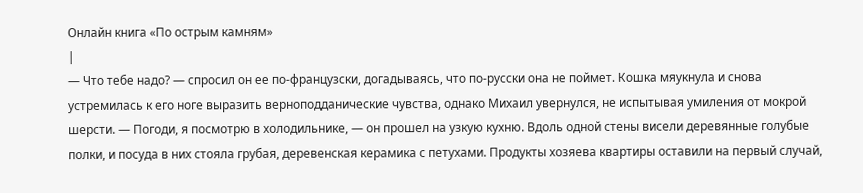Онлайн книга «По острым камням»
|
— Что тебе надо? — спросил он ее по-французски, догадываясь, что по-русски она не поймет. Кошка мяукнула и снова устремилась к его ноге выразить верноподданические чувства, однако Михаил увернулся, не испытывая умиления от мокрой шерсти. — Погоди, я посмотрю в холодильнике, — он прошел на узкую кухню. Вдоль одной стены висели деревянные голубые полки, и посуда в них стояла грубая, деревенская керамика с петухами. Продукты хозяева квартиры оставили на первый случай,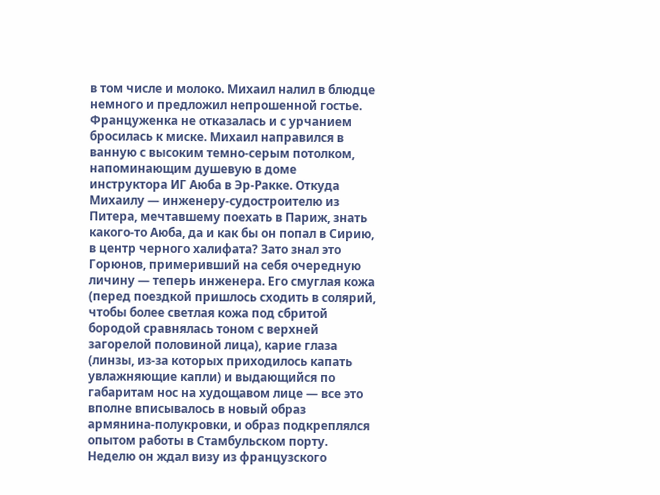в том числе и молоко. Михаил налил в блюдце немного и предложил непрошенной гостье. Француженка не отказалась и с урчанием бросилась к миске. Михаил направился в ванную с высоким темно-серым потолком, напоминающим душевую в доме инструктора ИГ Аюба в Эр-Ракке. Откуда Михаилу — инженеру-судостроителю из Питера, мечтавшему поехать в Париж, знать какого-то Аюба, да и как бы он попал в Сирию, в центр черного халифата? Зато знал это Горюнов, примеривший на себя очередную личину — теперь инженера. Его смуглая кожа (перед поездкой пришлось сходить в солярий, чтобы более светлая кожа под сбритой бородой сравнялась тоном с верхней загорелой половиной лица), карие глаза (линзы, из-за которых приходилось капать увлажняющие капли) и выдающийся по габаритам нос на худощавом лице — все это вполне вписывалось в новый образ армянина-полукровки, и образ подкреплялся опытом работы в Стамбульском порту. Неделю он ждал визу из французского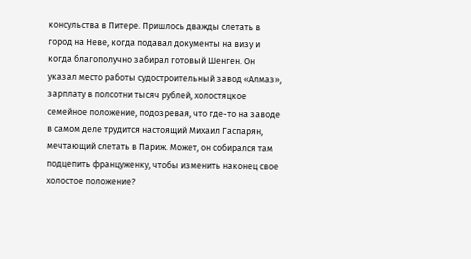консульства в Питере. Пришлось дважды слетать в город на Неве, когда подавал документы на визу и когда благополучно забирал готовый Шенген. Он указал место работы судостроительный завод «Алмаз», зарплату в полсотни тысяч рублей, холостяцкое семейное положение, подозревая, что где-то на заводе в самом деле трудится настоящий Михаил Гаспарян, мечтающий слетать в Париж. Может, он собирался там подцепить француженку, чтобы изменить наконец свое холостое положение?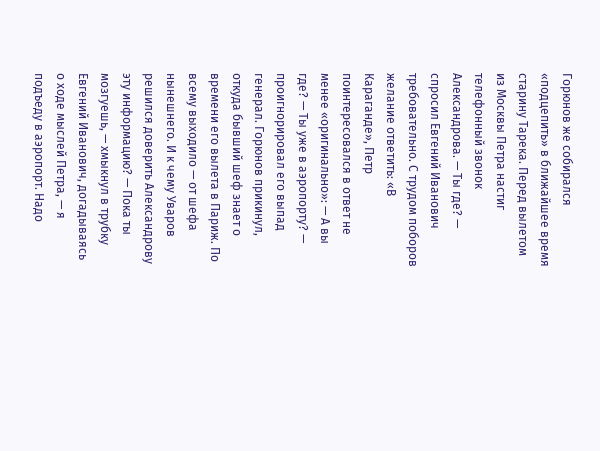Горюнов же собирался «подцепить» в ближайшее время старину Тарека. Перед вылетом из Москвы Петра настиг телефонный звонок Александрова. — Ты где? — спросил Евгений Иванович требовательно. С трудом поборов желание ответить: «В Караганде», Петр поинтересовался в ответ не менее «оригинально»: — А вы где? — Ты уже в аэропорту? — проигнорировал его выпад генерал. Горюнов прикинул, откуда бывший шеф знает о времени его вылета в Париж. По всему выходило — от шефа нынешнего. И к чему Уваров решился доверить Александрову эту информацию? — Пока ты мозгуешь, — хмыкнул в трубку Евгений Иванович, догадываясь о ходе мыслей Петра, — я подъеду в аэропорт. Надо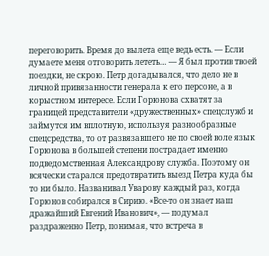переговорить. Время до вылета еще ведь есть. — Если думаете меня отговорить лететь… — Я был против твоей поездки, не скрою. Петр догадывался, что дело не в личной привязанности генерала к его персоне, а в корыстном интересе. Если Горюнова схватят за границей представители «дружественных» спецслужб и займутся им вплотную, используя разнообразные спецсредства, то от развязавшего не по своей воле язык Горюнова в большей степени пострадает именно подведомственная Александрову служба. Поэтому он всячески старался предотвратить выезд Петра куда бы то ни было. Названивал Уварову каждый раз, когда Горюнов собирался в Сирию. «Все-то он знает наш дражайший Евгений Иванович», — подумал раздраженно Петр, понимая, что встреча в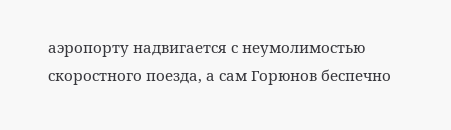аэропорту надвигается с неумолимостью скоростного поезда, а сам Горюнов беспечно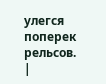улегся поперек рельсов. |